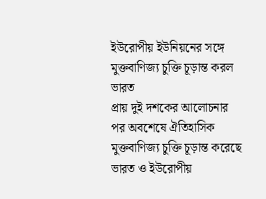ইউরোপীয় ইউনিয়নের সঙ্গে মুক্তবাণিজ্য চুক্তি চূড়ান্ত করল ভারত
প্রায় দুই দশকের আলোচনার পর অবশেষে ঐতিহাসিক মুক্তবাণিজ্য চুক্তি চূড়ান্ত করেছে ভারত ও ইউরোপীয়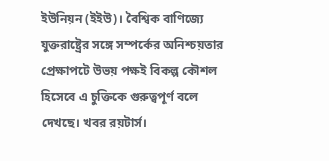ইউনিয়ন (ইইউ)। বৈশ্বিক বাণিজ্যে যুক্তরাষ্ট্রের সঙ্গে সম্পর্কের অনিশ্চয়তার প্রেক্ষাপটে উভয় পক্ষই বিকল্প কৌশল হিসেবে এ চুক্তিকে গুরুত্বপূর্ণ বলে দেখছে। খবর রয়টার্স।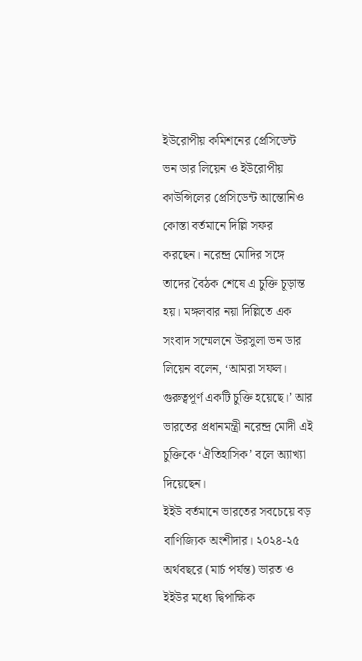ইউরোপীয় কমিশনের প্রেসিডেন্ট ভন ডার লিয়েন ও ইউরোপীয় কাউন্সিলের প্রেসিডেন্ট আন্তোনিও কোস্তা বর্তমানে দিল্লি সফর করছেন। নরেন্দ্র মোদির সঙ্গে তাদের বৈঠক শেষে এ চুক্তি চূড়ান্ত হয়। মঙ্গলবার নয়া দিল্লিতে এক সংবাদ সম্মেলনে উরসুলা ভন ডার লিয়েন বলেন, ‘আমরা সফল। গুরুত্বপূর্ণ একটি চুক্তি হয়েছে।’ আর ভারতের প্রধানমন্ত্রী নরেন্দ্র মোদী এই চুক্তিকে ‘ঐতিহাসিক’ বলে অ্যাখ্যা দিয়েছেন।
ইইউ বর্তমানে ভারতের সবচেয়ে বড় বাণিজ্যিক অংশীদার। ২০২৪-২৫ অর্থবছরে (মার্চ পর্যন্ত) ভারত ও ইইউর মধ্যে দ্বিপাক্ষিক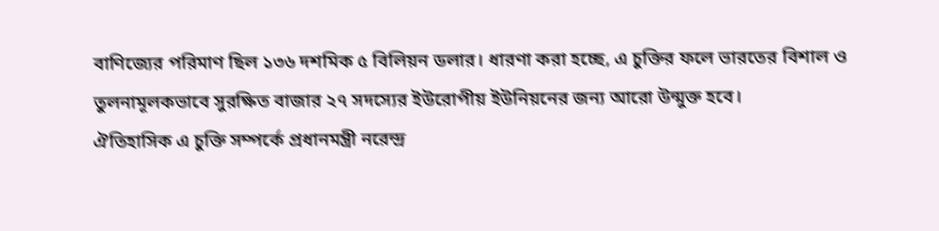বাণিজ্যের পরিমাণ ছিল ১৩৬ দশমিক ৫ বিলিয়ন ডলার। ধারণা করা হচ্ছে, এ চুক্তির ফলে ভারতের বিশাল ও তুলনামূলকভাবে সুরক্ষিত বাজার ২৭ সদস্যের ইউরোপীয় ইউনিয়নের জন্য আরো উন্মুক্ত হবে।
ঐতিহাসিক এ চুক্তি সম্পর্কে প্রধানমন্ত্রী নরেন্দ্র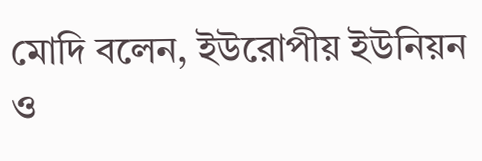মোদি বলেন, ইউরোপীয় ইউনিয়ন ও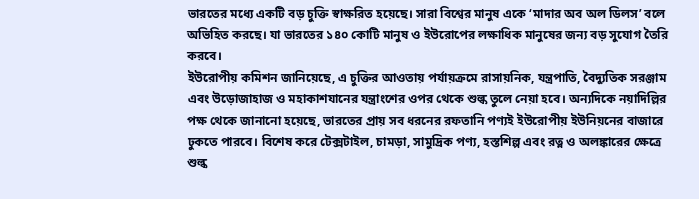ভারতের মধ্যে একটি বড় চুক্তি স্বাক্ষরিত হয়েছে। সারা বিশ্বের মানুষ একে ‘মাদার অব অল ডিলস’ বলে অভিহিত করছে। যা ভারতের ১৪০ কোটি মানুষ ও ইউরোপের লক্ষাধিক মানুষের জন্য বড় সুযোগ তৈরি করবে।
ইউরোপীয় কমিশন জানিয়েছে, এ চুক্তির আওতায় পর্যায়ক্রমে রাসায়নিক, যন্ত্রপাতি, বৈদ্যুতিক সরঞ্জাম এবং উড়োজাহাজ ও মহাকাশযানের যন্ত্রাংশের ওপর থেকে শুল্ক তুলে নেয়া হবে। অন্যদিকে নয়াদিল্লির পক্ষ থেকে জানানো হয়েছে, ভারতের প্রায় সব ধরনের রফতানি পণ্যই ইউরোপীয় ইউনিয়নের বাজারে ঢুকতে পারবে। বিশেষ করে টেক্সটাইল, চামড়া, সামুদ্রিক পণ্য, হস্তশিল্প এবং রত্ন ও অলঙ্কারের ক্ষেত্রে শুল্ক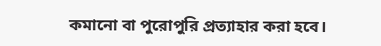কমানো বা পুরোপুরি প্রত্যাহার করা হবে।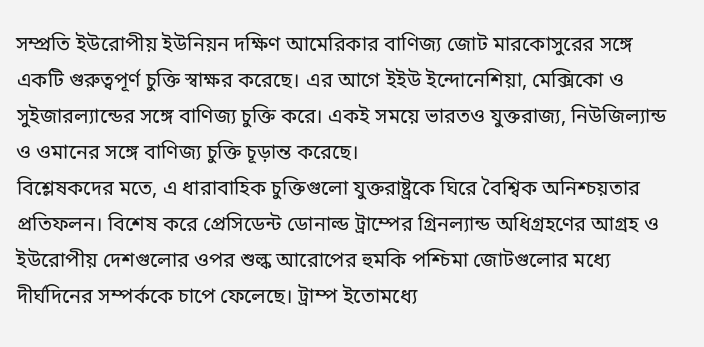সম্প্রতি ইউরোপীয় ইউনিয়ন দক্ষিণ আমেরিকার বাণিজ্য জোট মারকোসুরের সঙ্গে একটি গুরুত্বপূর্ণ চুক্তি স্বাক্ষর করেছে। এর আগে ইইউ ইন্দোনেশিয়া, মেক্সিকো ও সুইজারল্যান্ডের সঙ্গে বাণিজ্য চুক্তি করে। একই সময়ে ভারতও যুক্তরাজ্য, নিউজিল্যান্ড ও ওমানের সঙ্গে বাণিজ্য চুক্তি চূড়ান্ত করেছে।
বিশ্লেষকদের মতে, এ ধারাবাহিক চুক্তিগুলো যুক্তরাষ্ট্রকে ঘিরে বৈশ্বিক অনিশ্চয়তার প্রতিফলন। বিশেষ করে প্রেসিডেন্ট ডোনাল্ড ট্রাম্পের গ্রিনল্যান্ড অধিগ্রহণের আগ্রহ ও ইউরোপীয় দেশগুলোর ওপর শুল্ক আরোপের হুমকি পশ্চিমা জোটগুলোর মধ্যে দীর্ঘদিনের সম্পর্ককে চাপে ফেলেছে। ট্রাম্প ইতোমধ্যে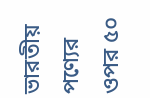ভারতীয় পণ্যের ওপর ৫০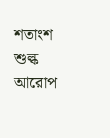শতাংশ শুল্ক আরোপ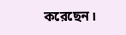করেছেন।